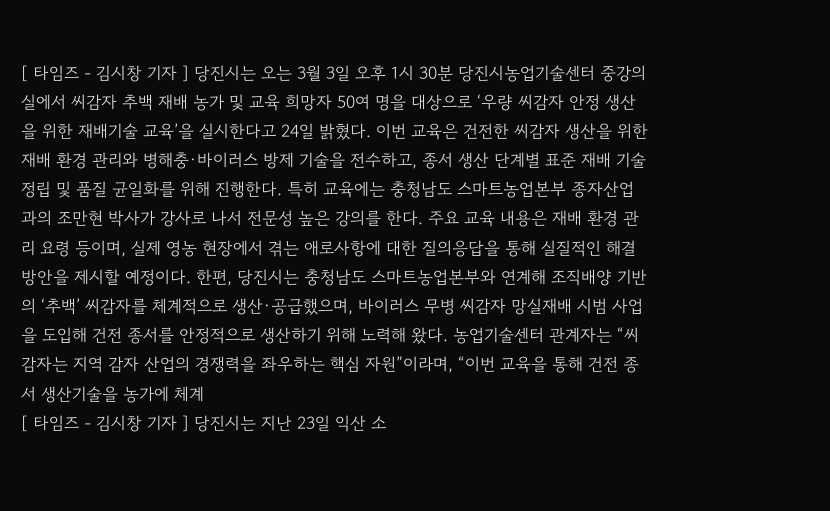[ 타임즈 - 김시창 기자 ] 당진시는 오는 3월 3일 오후 1시 30분 당진시농업기술센터 중강의실에서 씨감자 추백 재배 농가 및 교육 희망자 50여 명을 대상으로 ‘우량 씨감자 안정 생산을 위한 재배기술 교육’을 실시한다고 24일 밝혔다. 이번 교육은 건전한 씨감자 생산을 위한 재배 환경 관리와 병해충·바이러스 방제 기술을 전수하고, 종서 생산 단계별 표준 재배 기술 정립 및 품질 균일화를 위해 진행한다. 특히 교육에는 충청남도 스마트농업본부 종자산업과의 조만현 박사가 강사로 나서 전문성 높은 강의를 한다. 주요 교육 내용은 재배 환경 관리 요령 등이며, 실제 영농 현장에서 겪는 애로사항에 대한 질의응답을 통해 실질적인 해결 방안을 제시할 예정이다. 한편, 당진시는 충청남도 스마트농업본부와 연계해 조직배양 기반의 ‘추백’ 씨감자를 체계적으로 생산·공급했으며, 바이러스 무병 씨감자 망실재배 시범 사업을 도입해 건전 종서를 안정적으로 생산하기 위해 노력해 왔다. 농업기술센터 관계자는 “씨감자는 지역 감자 산업의 경쟁력을 좌우하는 핵심 자원”이라며, “이번 교육을 통해 건전 종서 생산기술을 농가에 체계
[ 타임즈 - 김시창 기자 ] 당진시는 지난 23일 익산 소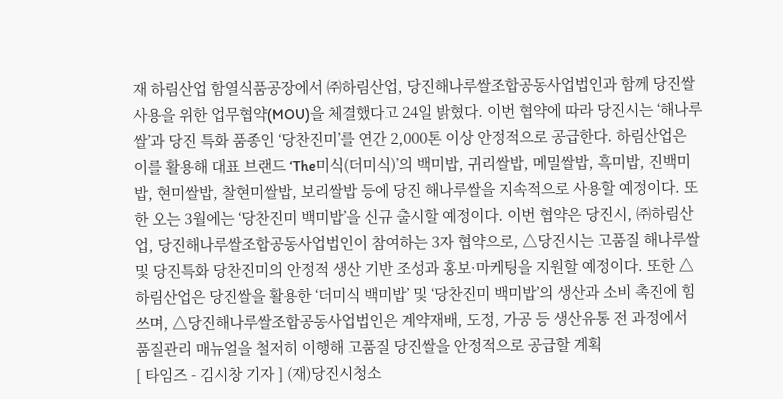재 하림산업 함열식품공장에서 ㈜하림산업, 당진해나루쌀조합공동사업법인과 함께 당진쌀 사용을 위한 업무협약(MOU)을 체결했다고 24일 밝혔다. 이번 협약에 따라 당진시는 ‘해나루쌀’과 당진 특화 품종인 ‘당찬진미’를 연간 2,000톤 이상 안정적으로 공급한다. 하림산업은 이를 활용해 대표 브랜드 ‘The미식(더미식)’의 백미밥, 귀리쌀밥, 메밀쌀밥, 흑미밥, 진백미밥, 현미쌀밥, 찰현미쌀밥, 보리쌀밥 등에 당진 해나루쌀을 지속적으로 사용할 예정이다. 또한 오는 3월에는 ‘당찬진미 백미밥’을 신규 출시할 예정이다. 이번 협약은 당진시, ㈜하림산업, 당진해나루쌀조합공동사업법인이 참여하는 3자 협약으로, △당진시는 고품질 해나루쌀 및 당진특화 당찬진미의 안정적 생산 기반 조성과 홍보·마케팅을 지원할 예정이다. 또한 △하림산업은 당진쌀을 활용한 ‘더미식 백미밥’ 및 ‘당찬진미 백미밥’의 생산과 소비 촉진에 힘쓰며, △당진해나루쌀조합공동사업법인은 계약재배, 도정, 가공 등 생산유통 전 과정에서 품질관리 매뉴얼을 철저히 이행해 고품질 당진쌀을 안정적으로 공급할 계획
[ 타임즈 - 김시창 기자 ] (재)당진시청소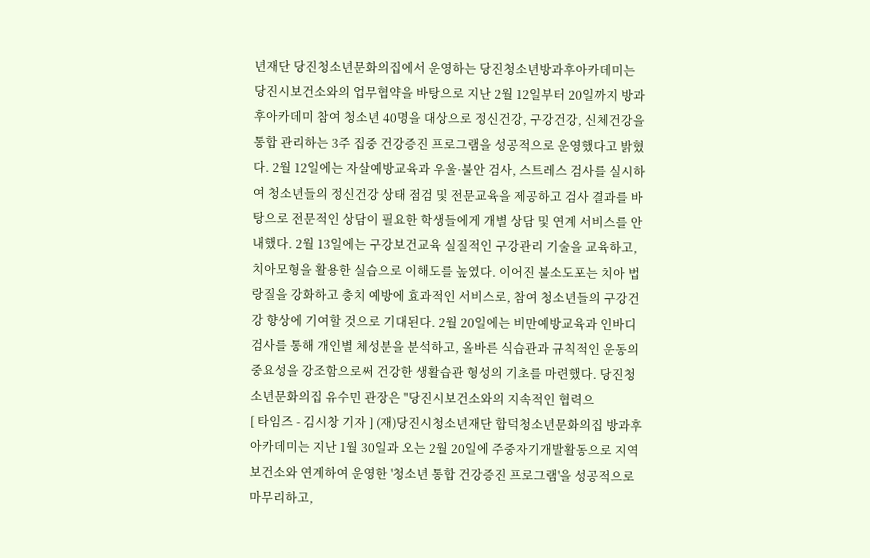년재단 당진청소년문화의집에서 운영하는 당진청소년방과후아카데미는 당진시보건소와의 업무협약을 바탕으로 지난 2월 12일부터 20일까지 방과후아카데미 참여 청소년 40명을 대상으로 정신건강, 구강건강, 신체건강을 통합 관리하는 3주 집중 건강증진 프로그램을 성공적으로 운영했다고 밝혔다. 2월 12일에는 자살예방교육과 우울·불안 검사, 스트레스 검사를 실시하여 청소년들의 정신건강 상태 점검 및 전문교육을 제공하고 검사 결과를 바탕으로 전문적인 상담이 필요한 학생들에게 개별 상담 및 연계 서비스를 안내했다. 2월 13일에는 구강보건교육 실질적인 구강관리 기술을 교육하고, 치아모형을 활용한 실습으로 이해도를 높였다. 이어진 불소도포는 치아 법랑질을 강화하고 충치 예방에 효과적인 서비스로, 참여 청소년들의 구강건강 향상에 기여할 것으로 기대된다. 2월 20일에는 비만예방교육과 인바디 검사를 통해 개인별 체성분을 분석하고, 올바른 식습관과 규칙적인 운동의 중요성을 강조함으로써 건강한 생활습관 형성의 기초를 마련했다. 당진청소년문화의집 유수민 관장은 "당진시보건소와의 지속적인 협력으
[ 타임즈 - 김시창 기자 ] (재)당진시청소년재단 합덕청소년문화의집 방과후아카데미는 지난 1월 30일과 오는 2월 20일에 주중자기개발활동으로 지역 보건소와 연계하여 운영한 '청소년 통합 건강증진 프로그램'을 성공적으로 마무리하고,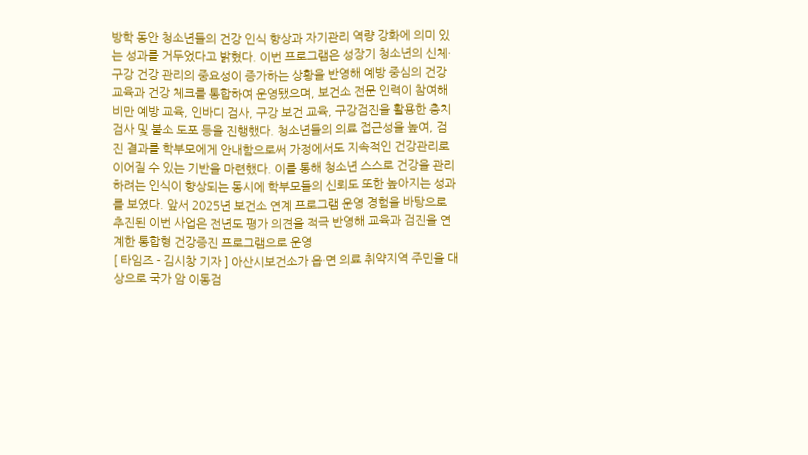방학 동안 청소년들의 건강 인식 향상과 자기관리 역량 강화에 의미 있는 성과를 거두었다고 밝혔다. 이번 프로그램은 성장기 청소년의 신체·구강 건강 관리의 중요성이 증가하는 상황을 반영해 예방 중심의 건강교육과 건강 체크를 통합하여 운영됐으며, 보건소 전문 인력이 참여해 비만 예방 교육, 인바디 검사, 구강 보건 교육, 구강검진을 활용한 충치 검사 및 불소 도포 등을 진행했다. 청소년들의 의료 접근성을 높여, 검진 결과를 학부모에게 안내함으로써 가정에서도 지속적인 건강관리로 이어질 수 있는 기반을 마련했다. 이를 통해 청소년 스스로 건강을 관리하려는 인식이 향상되는 동시에 학부모들의 신뢰도 또한 높아지는 성과를 보였다. 앞서 2025년 보건소 연계 프로그램 운영 경험을 바탕으로 추진된 이번 사업은 전년도 평가 의견을 적극 반영해 교육과 검진을 연계한 통합형 건강증진 프로그램으로 운영
[ 타임즈 - 김시창 기자 ] 아산시보건소가 읍·면 의료 취약지역 주민을 대상으로 국가 암 이동검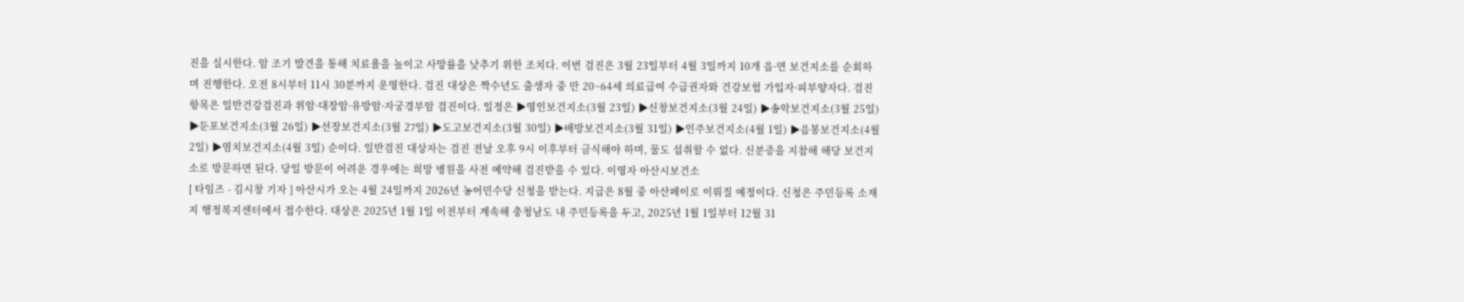진을 실시한다. 암 조기 발견을 통해 치료율을 높이고 사망률을 낮추기 위한 조치다. 이번 검진은 3월 23일부터 4월 3일까지 10개 읍·면 보건지소를 순회하며 진행한다. 오전 8시부터 11시 30분까지 운영한다. 검진 대상은 짝수년도 출생자 중 만 20~64세 의료급여 수급권자와 건강보험 가입자·피부양자다. 검진 항목은 일반건강검진과 위암·대장암·유방암·자궁경부암 검진이다. 일정은 ▶영인보건지소(3월 23일) ▶신창보건지소(3월 24일) ▶송악보건지소(3월 25일) ▶둔포보건지소(3월 26일) ▶선장보건지소(3월 27일) ▶도고보건지소(3월 30일) ▶배방보건지소(3월 31일) ▶인주보건지소(4월 1일) ▶음봉보건지소(4월 2일) ▶염치보건지소(4월 3일) 순이다. 일반검진 대상자는 검진 전날 오후 9시 이후부터 금식해야 하며, 물도 섭취할 수 없다. 신분증을 지참해 해당 보건지소로 방문하면 된다. 당일 방문이 어려운 경우에는 희망 병원을 사전 예약해 검진받을 수 있다. 이영자 아산시보건소
[ 타임즈 - 김시창 기자 ] 아산시가 오는 4월 24일까지 2026년 농어민수당 신청을 받는다. 지급은 8월 중 아산페이로 이뤄질 예정이다. 신청은 주민등록 소재지 행정복지센터에서 접수한다. 대상은 2025년 1월 1일 이전부터 계속해 충청남도 내 주민등록을 두고, 2025년 1월 1일부터 12월 31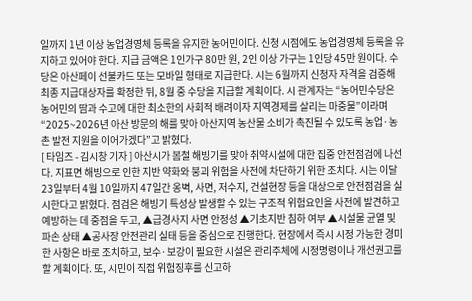일까지 1년 이상 농업경영체 등록을 유지한 농어민이다. 신청 시점에도 농업경영체 등록을 유지하고 있어야 한다. 지급 금액은 1인가구 80만 원, 2인 이상 가구는 1인당 45만 원이다. 수당은 아산페이 선불카드 또는 모바일 형태로 지급한다. 시는 6월까지 신청자 자격을 검증해 최종 지급대상자를 확정한 뒤, 8월 중 수당을 지급할 계획이다. 시 관계자는 “농어민수당은 농어민의 땀과 수고에 대한 최소한의 사회적 배려이자 지역경제를 살리는 마중물”이라며 “2025~2026년 아산 방문의 해를 맞아 아산지역 농산물 소비가 촉진될 수 있도록 농업·농촌 발전 지원을 이어가겠다”고 밝혔다.
[ 타임즈 - 김시창 기자 ] 아산시가 봄철 해빙기를 맞아 취약시설에 대한 집중 안전점검에 나선다. 지표면 해빙으로 인한 지반 약화와 붕괴 위험을 사전에 차단하기 위한 조치다. 시는 이달 23일부터 4월 10일까지 47일간 옹벽, 사면, 저수지, 건설현장 등을 대상으로 안전점검을 실시한다고 밝혔다. 점검은 해빙기 특성상 발생할 수 있는 구조적 위험요인을 사전에 발견하고 예방하는 데 중점을 두고, ▲급경사지 사면 안정성 ▲기초지반 침하 여부 ▲시설물 균열 및 파손 상태 ▲공사장 안전관리 실태 등을 중심으로 진행한다. 현장에서 즉시 시정 가능한 경미한 사항은 바로 조치하고, 보수·보강이 필요한 시설은 관리주체에 시정명령이나 개선권고를 할 계획이다. 또, 시민이 직접 위험징후를 신고하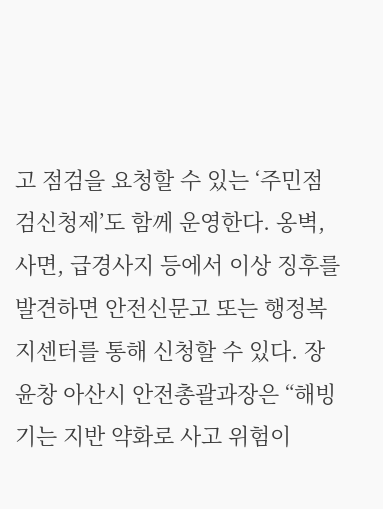고 점검을 요청할 수 있는 ‘주민점검신청제’도 함께 운영한다. 옹벽, 사면, 급경사지 등에서 이상 징후를 발견하면 안전신문고 또는 행정복지센터를 통해 신청할 수 있다. 장윤창 아산시 안전총괄과장은 “해빙기는 지반 약화로 사고 위험이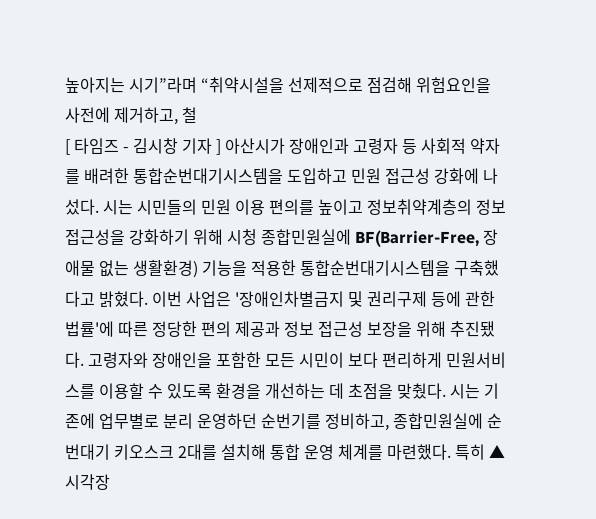높아지는 시기”라며 “취약시설을 선제적으로 점검해 위험요인을 사전에 제거하고, 철
[ 타임즈 - 김시창 기자 ] 아산시가 장애인과 고령자 등 사회적 약자를 배려한 통합순번대기시스템을 도입하고 민원 접근성 강화에 나섰다. 시는 시민들의 민원 이용 편의를 높이고 정보취약계층의 정보 접근성을 강화하기 위해 시청 종합민원실에 BF(Barrier-Free, 장애물 없는 생활환경) 기능을 적용한 통합순번대기시스템을 구축했다고 밝혔다. 이번 사업은 '장애인차별금지 및 권리구제 등에 관한 법률'에 따른 정당한 편의 제공과 정보 접근성 보장을 위해 추진됐다. 고령자와 장애인을 포함한 모든 시민이 보다 편리하게 민원서비스를 이용할 수 있도록 환경을 개선하는 데 초점을 맞췄다. 시는 기존에 업무별로 분리 운영하던 순번기를 정비하고, 종합민원실에 순번대기 키오스크 2대를 설치해 통합 운영 체계를 마련했다. 특히 ▲시각장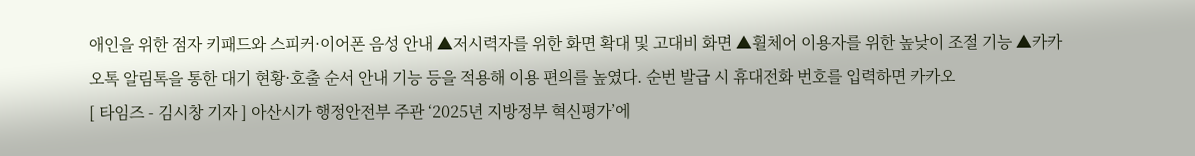애인을 위한 점자 키패드와 스피커·이어폰 음성 안내 ▲저시력자를 위한 화면 확대 및 고대비 화면 ▲휠체어 이용자를 위한 높낮이 조절 기능 ▲카카오톡 알림톡을 통한 대기 현황·호출 순서 안내 기능 등을 적용해 이용 편의를 높였다. 순번 발급 시 휴대전화 번호를 입력하면 카카오
[ 타임즈 - 김시창 기자 ] 아산시가 행정안전부 주관 ‘2025년 지방정부 혁신평가’에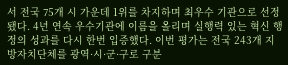서 전국 75개 시 가운데 1위를 차지하며 최우수 기관으로 선정됐다. 4년 연속 우수기관에 이름을 올리며 실행력 있는 혁신 행정의 성과를 다시 한번 입증했다. 이번 평가는 전국 243개 지방자치단체를 광역·시·군·구로 구분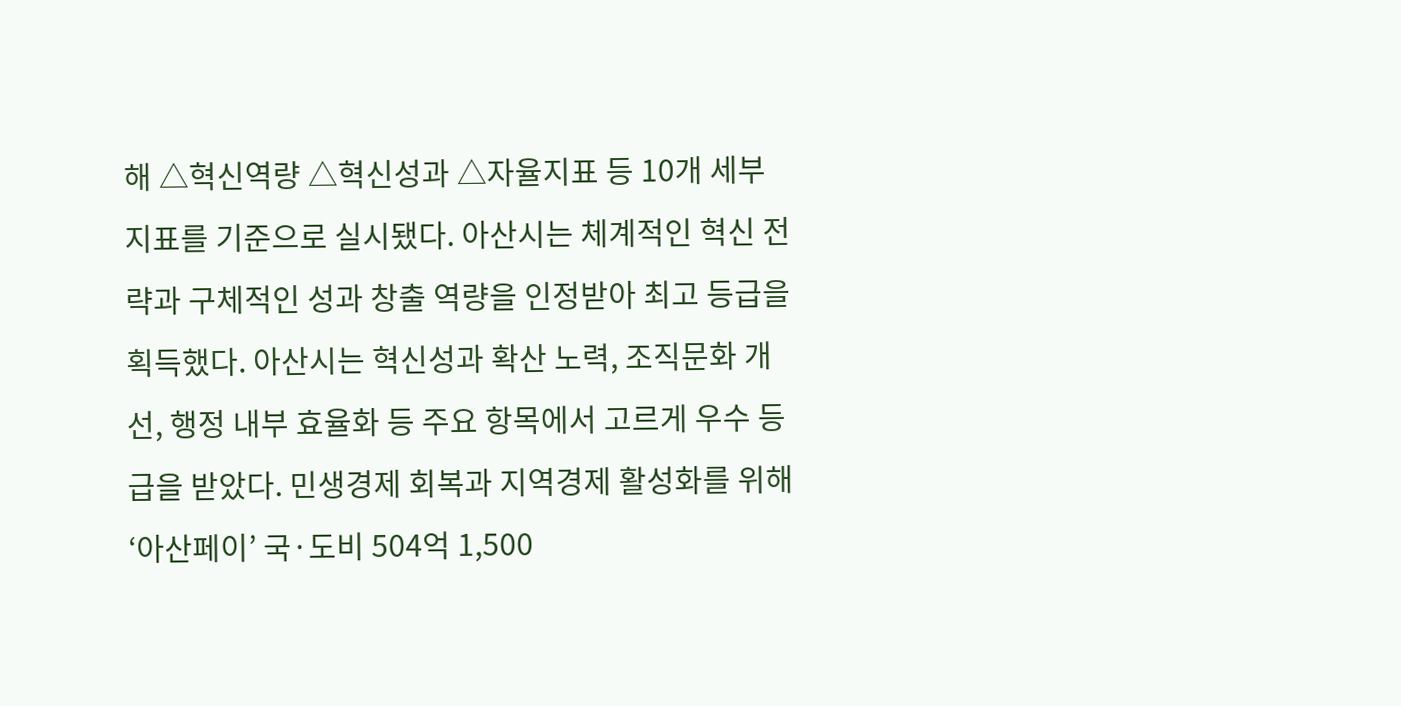해 △혁신역량 △혁신성과 △자율지표 등 10개 세부 지표를 기준으로 실시됐다. 아산시는 체계적인 혁신 전략과 구체적인 성과 창출 역량을 인정받아 최고 등급을 획득했다. 아산시는 혁신성과 확산 노력, 조직문화 개선, 행정 내부 효율화 등 주요 항목에서 고르게 우수 등급을 받았다. 민생경제 회복과 지역경제 활성화를 위해 ‘아산페이’ 국·도비 504억 1,500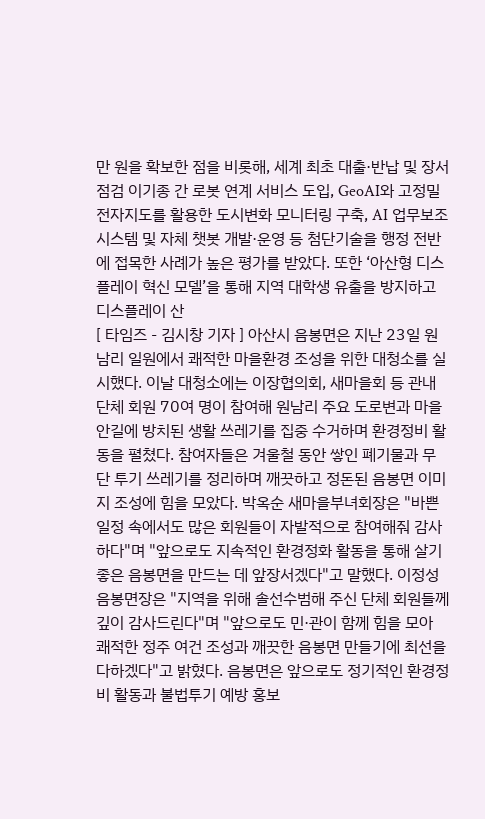만 원을 확보한 점을 비롯해, 세계 최초 대출·반납 및 장서점검 이기종 간 로봇 연계 서비스 도입, GeoAI와 고정밀 전자지도를 활용한 도시변화 모니터링 구축, AI 업무보조 시스템 및 자체 챗봇 개발·운영 등 첨단기술을 행정 전반에 접목한 사례가 높은 평가를 받았다. 또한 ‘아산형 디스플레이 혁신 모델’을 통해 지역 대학생 유출을 방지하고 디스플레이 산
[ 타임즈 - 김시창 기자 ] 아산시 음봉면은 지난 23일 원남리 일원에서 쾌적한 마을환경 조성을 위한 대청소를 실시했다. 이날 대청소에는 이장협의회, 새마을회 등 관내 단체 회원 70여 명이 참여해 원남리 주요 도로변과 마을 안길에 방치된 생활 쓰레기를 집중 수거하며 환경정비 활동을 펼쳤다. 참여자들은 겨울철 동안 쌓인 폐기물과 무단 투기 쓰레기를 정리하며 깨끗하고 정돈된 음봉면 이미지 조성에 힘을 모았다. 박옥순 새마을부녀회장은 "바쁜 일정 속에서도 많은 회원들이 자발적으로 참여해줘 감사하다"며 "앞으로도 지속적인 환경정화 활동을 통해 살기 좋은 음봉면을 만드는 데 앞장서겠다"고 말했다. 이정성 음봉면장은 "지역을 위해 솔선수범해 주신 단체 회원들께 깊이 감사드린다"며 "앞으로도 민·관이 함께 힘을 모아 쾌적한 정주 여건 조성과 깨끗한 음봉면 만들기에 최선을 다하겠다"고 밝혔다. 음봉면은 앞으로도 정기적인 환경정비 활동과 불법투기 예방 홍보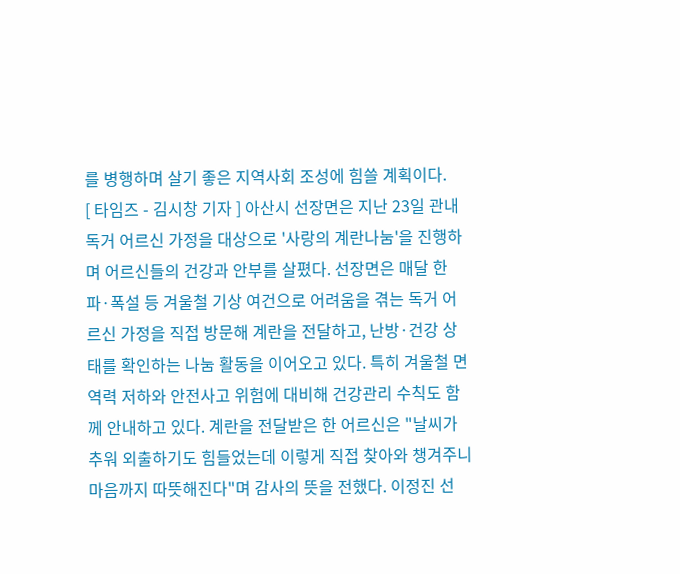를 병행하며 살기 좋은 지역사회 조성에 힘쓸 계획이다.
[ 타임즈 - 김시창 기자 ] 아산시 선장면은 지난 23일 관내 독거 어르신 가정을 대상으로 '사랑의 계란나눔'을 진행하며 어르신들의 건강과 안부를 살폈다. 선장면은 매달 한파·폭설 등 겨울철 기상 여건으로 어려움을 겪는 독거 어르신 가정을 직접 방문해 계란을 전달하고, 난방·건강 상태를 확인하는 나눔 활동을 이어오고 있다. 특히 겨울철 면역력 저하와 안전사고 위험에 대비해 건강관리 수칙도 함께 안내하고 있다. 계란을 전달받은 한 어르신은 "날씨가 추워 외출하기도 힘들었는데 이렇게 직접 찾아와 챙겨주니 마음까지 따뜻해진다"며 감사의 뜻을 전했다. 이정진 선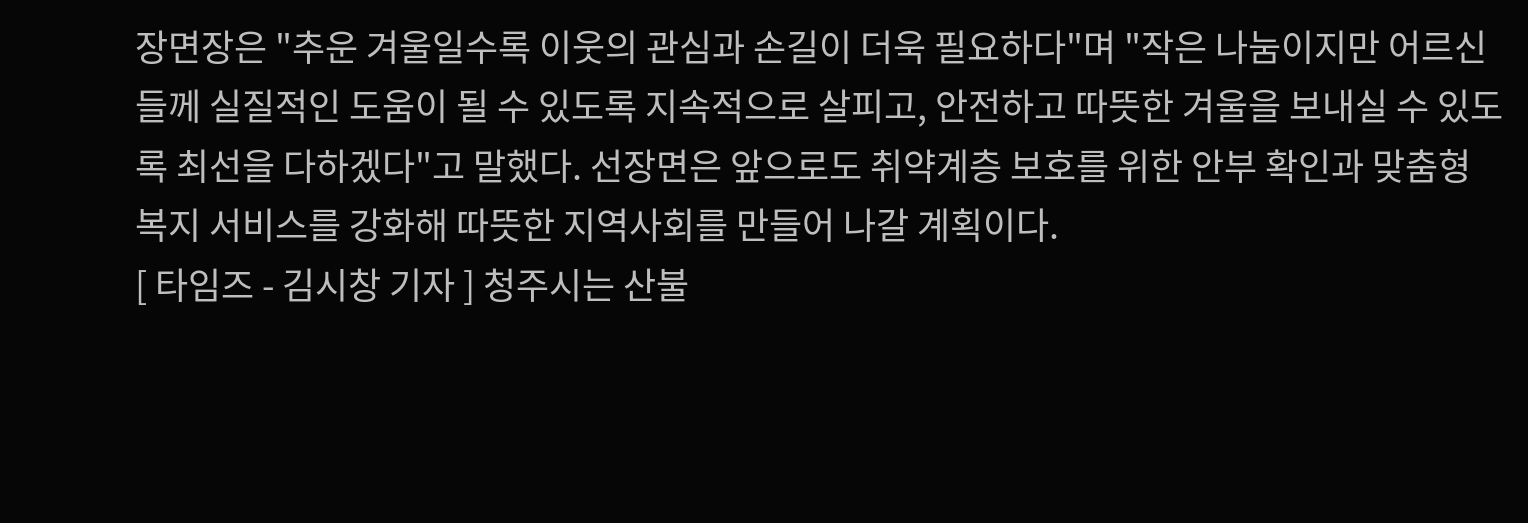장면장은 "추운 겨울일수록 이웃의 관심과 손길이 더욱 필요하다"며 "작은 나눔이지만 어르신들께 실질적인 도움이 될 수 있도록 지속적으로 살피고, 안전하고 따뜻한 겨울을 보내실 수 있도록 최선을 다하겠다"고 말했다. 선장면은 앞으로도 취약계층 보호를 위한 안부 확인과 맞춤형 복지 서비스를 강화해 따뜻한 지역사회를 만들어 나갈 계획이다.
[ 타임즈 - 김시창 기자 ] 청주시는 산불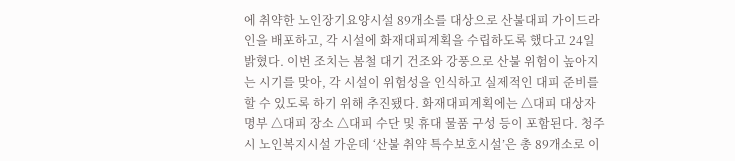에 취약한 노인장기요양시설 89개소를 대상으로 산불대피 가이드라인을 배포하고, 각 시설에 화재대피계획을 수립하도록 했다고 24일 밝혔다. 이번 조치는 봄철 대기 건조와 강풍으로 산불 위험이 높아지는 시기를 맞아, 각 시설이 위험성을 인식하고 실제적인 대피 준비를 할 수 있도록 하기 위해 추진됐다. 화재대피계획에는 △대피 대상자 명부 △대피 장소 △대피 수단 및 휴대 물품 구성 등이 포함된다. 청주시 노인복지시설 가운데 ‘산불 취약 특수보호시설’은 총 89개소로 이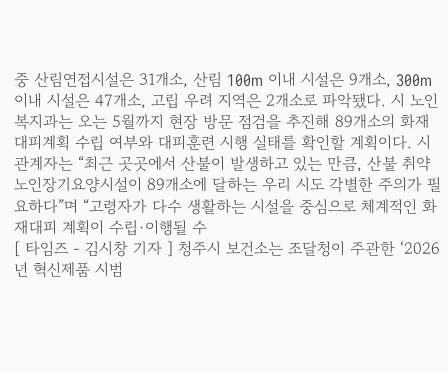중 산림연접시설은 31개소, 산림 100m 이내 시설은 9개소, 300m 이내 시설은 47개소, 고립 우려 지역은 2개소로 파악됐다. 시 노인복지과는 오는 5월까지 현장 방문 점검을 추진해 89개소의 화재대피계획 수립 여부와 대피훈련 시행 실태를 확인할 계획이다. 시 관계자는 “최근 곳곳에서 산불이 발생하고 있는 만큼, 산불 취약 노인장기요양시설이 89개소에 달하는 우리 시도 각별한 주의가 필요하다”며 “고령자가 다수 생활하는 시설을 중심으로 체계적인 화재대피 계획이 수립·이행될 수
[ 타임즈 - 김시창 기자 ] 청주시 보건소는 조달청이 주관한 ‘2026년 혁신제품 시범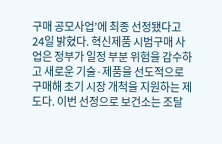구매 공모사업’에 최종 선정됐다고 24일 밝혔다. 혁신제품 시범구매 사업은 정부가 일정 부분 위험을 감수하고 새로운 기술·제품을 선도적으로 구매해 초기 시장 개척을 지원하는 제도다. 이번 선정으로 보건소는 조달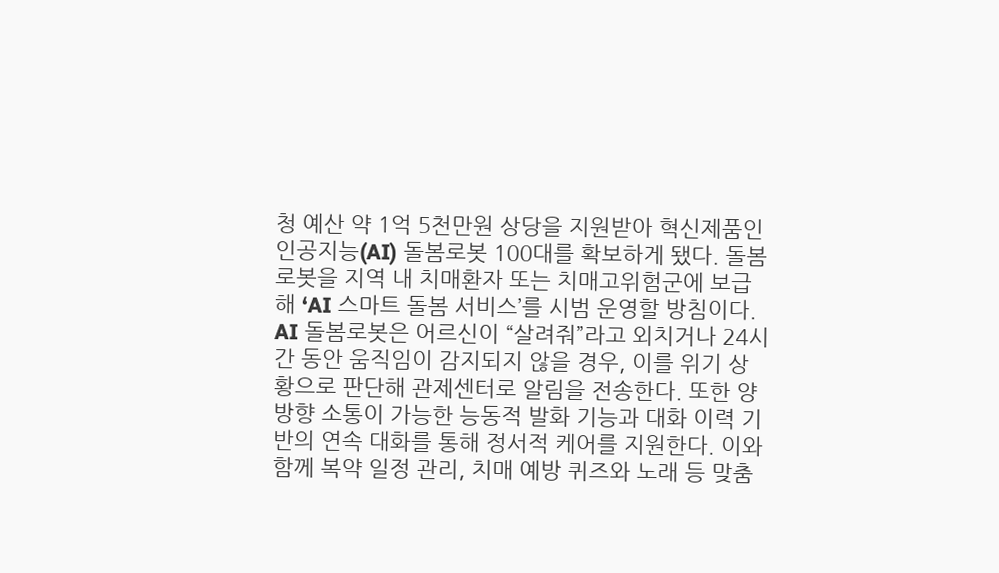청 예산 약 1억 5천만원 상당을 지원받아 혁신제품인 인공지능(AI) 돌봄로봇 100대를 확보하게 됐다. 돌봄로봇을 지역 내 치매환자 또는 치매고위험군에 보급해 ‘AI 스마트 돌봄 서비스’를 시범 운영할 방침이다. AI 돌봄로봇은 어르신이 “살려줘”라고 외치거나 24시간 동안 움직임이 감지되지 않을 경우, 이를 위기 상황으로 판단해 관제센터로 알림을 전송한다. 또한 양방향 소통이 가능한 능동적 발화 기능과 대화 이력 기반의 연속 대화를 통해 정서적 케어를 지원한다. 이와 함께 복약 일정 관리, 치매 예방 퀴즈와 노래 등 맞춤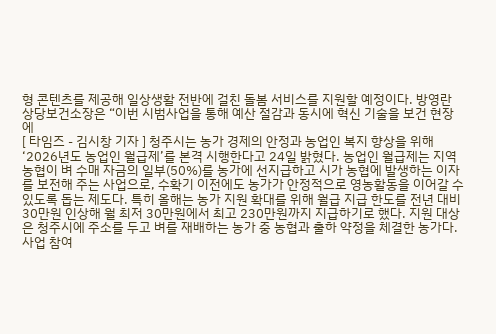형 콘텐츠를 제공해 일상생활 전반에 걸친 돌봄 서비스를 지원할 예정이다. 방영란 상당보건소장은 “이번 시범사업을 통해 예산 절감과 동시에 혁신 기술을 보건 현장에
[ 타임즈 - 김시창 기자 ] 청주시는 농가 경제의 안정과 농업인 복지 향상을 위해 ‘2026년도 농업인 월급제’를 본격 시행한다고 24일 밝혔다. 농업인 월급제는 지역농협이 벼 수매 자금의 일부(50%)를 농가에 선지급하고 시가 농협에 발생하는 이자를 보전해 주는 사업으로, 수확기 이전에도 농가가 안정적으로 영농활동을 이어갈 수 있도록 돕는 제도다. 특히 올해는 농가 지원 확대를 위해 월급 지급 한도를 전년 대비 30만원 인상해 월 최저 30만원에서 최고 230만원까지 지급하기로 했다. 지원 대상은 청주시에 주소를 두고 벼를 재배하는 농가 중 농협과 출하 약정을 체결한 농가다. 사업 참여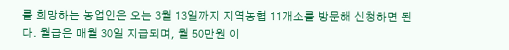를 희망하는 농업인은 오는 3월 13일까지 지역농협 11개소를 방문해 신청하면 된다. 월급은 매월 30일 지급되며, 월 50만원 이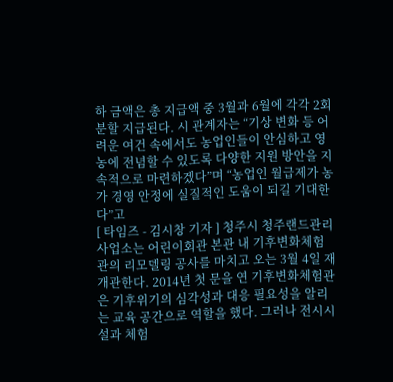하 금액은 총 지급액 중 3월과 6월에 각각 2회 분할 지급된다. 시 관계자는 “기상 변화 등 어려운 여건 속에서도 농업인들이 안심하고 영농에 전념할 수 있도록 다양한 지원 방안을 지속적으로 마련하겠다”며 “농업인 월급제가 농가 경영 안정에 실질적인 도움이 되길 기대한다”고
[ 타임즈 - 김시창 기자 ] 청주시 청주랜드관리사업소는 어린이회관 본관 내 기후변화체험관의 리모델링 공사를 마치고 오는 3월 4일 재개관한다. 2014년 첫 문을 연 기후변화체험관은 기후위기의 심각성과 대응 필요성을 알리는 교육 공간으로 역할을 했다. 그러나 전시시설과 체험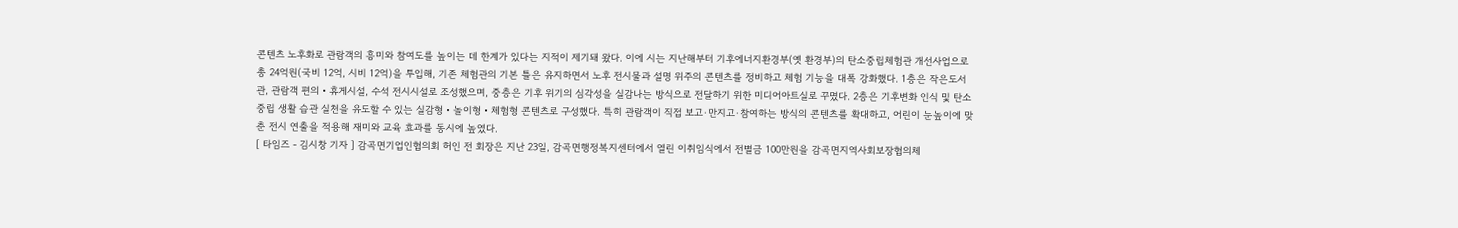콘텐츠 노후화로 관람객의 흥미와 참여도를 높이는 데 한계가 있다는 지적이 제기돼 왔다. 이에 시는 지난해부터 기후에너지환경부(옛 환경부)의 탄소중립체험관 개선사업으로 총 24억원(국비 12억, 시비 12억)을 투입해, 기존 체험관의 기본 틀은 유지하면서 노후 전시물과 설명 위주의 콘텐츠를 정비하고 체험 기능을 대폭 강화했다. 1층은 작은도서관, 관람객 편의‧휴게시설, 수석 전시시설로 조성했으며, 중층은 기후 위기의 심각성을 실감나는 방식으로 전달하기 위한 미디어아트실로 꾸몄다. 2층은 기후변화 인식 및 탄소중립 생활 습관 실천을 유도할 수 있는 실감형‧놀이형‧체험형 콘텐츠로 구성했다. 특히 관람객이 직접 보고·만지고·참여하는 방식의 콘텐츠를 확대하고, 어린이 눈높이에 맞춘 전시 연출을 적용해 재미와 교육 효과를 동시에 높였다.
[ 타임즈 - 김시창 기자 ] 감곡면기업인협의회 허인 전 회장은 지난 23일, 감곡면행정복지센터에서 열린 이취임식에서 전별금 100만원을 감곡면지역사회보장협의체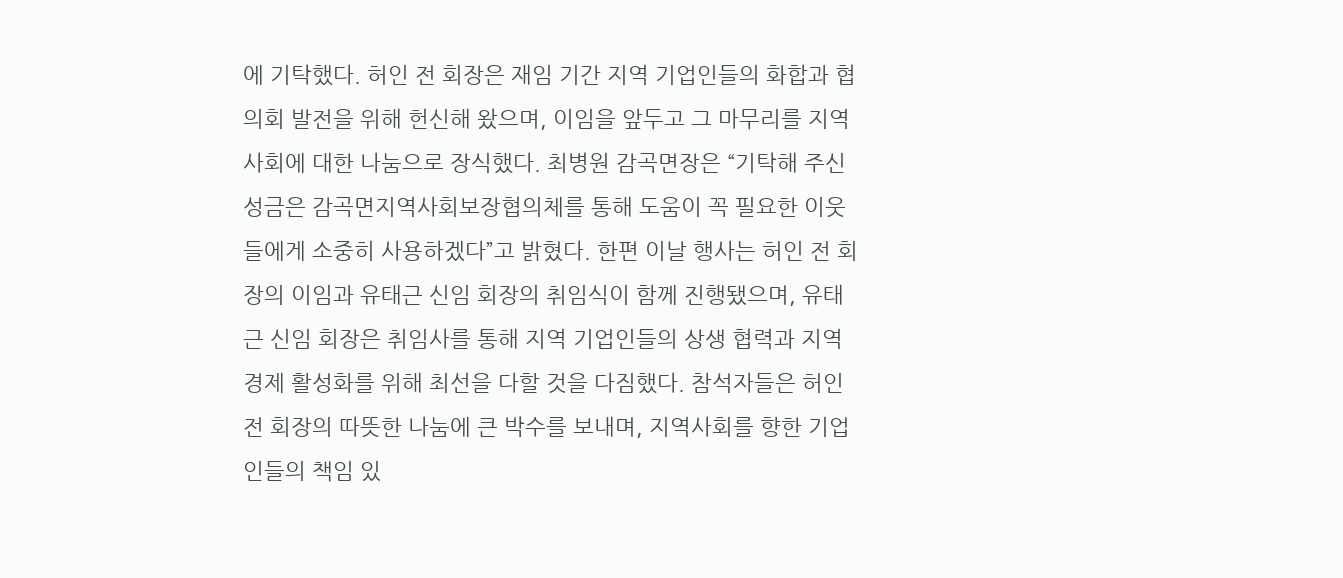에 기탁했다. 허인 전 회장은 재임 기간 지역 기업인들의 화합과 협의회 발전을 위해 헌신해 왔으며, 이임을 앞두고 그 마무리를 지역사회에 대한 나눔으로 장식했다. 최병원 감곡면장은 “기탁해 주신 성금은 감곡면지역사회보장협의체를 통해 도움이 꼭 필요한 이웃들에게 소중히 사용하겠다”고 밝혔다. 한편 이날 행사는 허인 전 회장의 이임과 유태근 신임 회장의 취임식이 함께 진행됐으며, 유태근 신임 회장은 취임사를 통해 지역 기업인들의 상생 협력과 지역 경제 활성화를 위해 최선을 다할 것을 다짐했다. 참석자들은 허인 전 회장의 따뜻한 나눔에 큰 박수를 보내며, 지역사회를 향한 기업인들의 책임 있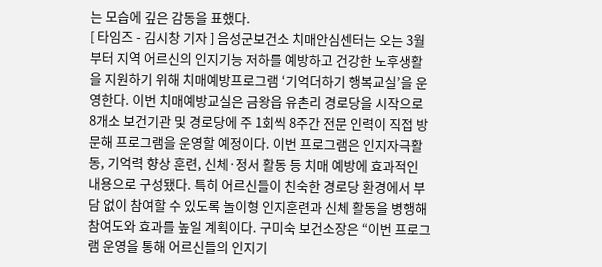는 모습에 깊은 감동을 표했다.
[ 타임즈 - 김시창 기자 ] 음성군보건소 치매안심센터는 오는 3월부터 지역 어르신의 인지기능 저하를 예방하고 건강한 노후생활을 지원하기 위해 치매예방프로그램 ‘기억더하기 행복교실’을 운영한다. 이번 치매예방교실은 금왕읍 유촌리 경로당을 시작으로 8개소 보건기관 및 경로당에 주 1회씩 8주간 전문 인력이 직접 방문해 프로그램을 운영할 예정이다. 이번 프로그램은 인지자극활동, 기억력 향상 훈련, 신체·정서 활동 등 치매 예방에 효과적인 내용으로 구성됐다. 특히 어르신들이 친숙한 경로당 환경에서 부담 없이 참여할 수 있도록 놀이형 인지훈련과 신체 활동을 병행해 참여도와 효과를 높일 계획이다. 구미숙 보건소장은 “이번 프로그램 운영을 통해 어르신들의 인지기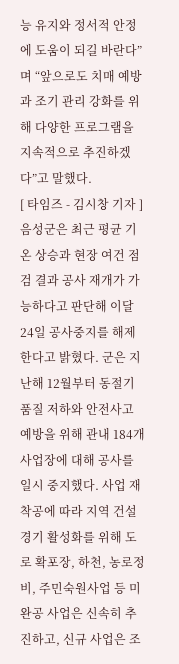능 유지와 정서적 안정에 도움이 되길 바란다”며 “앞으로도 치매 예방과 조기 관리 강화를 위해 다양한 프로그램을 지속적으로 추진하겠다”고 말했다.
[ 타임즈 - 김시창 기자 ] 음성군은 최근 평균 기온 상승과 현장 여건 점검 결과 공사 재개가 가능하다고 판단해 이달 24일 공사중지를 해제한다고 밝혔다. 군은 지난해 12월부터 동절기 품질 저하와 안전사고 예방을 위해 관내 184개 사업장에 대해 공사를 일시 중지했다. 사업 재착공에 따라 지역 건설경기 활성화를 위해 도로 확포장, 하천, 농로정비, 주민숙원사업 등 미완공 사업은 신속히 추진하고, 신규 사업은 조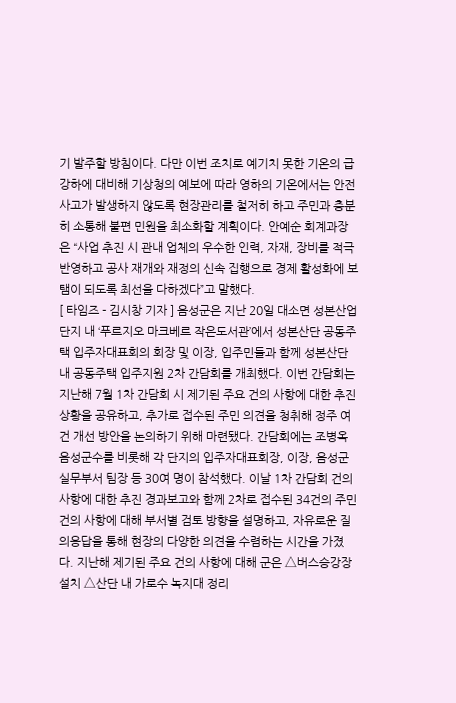기 발주할 방침이다. 다만 이번 조치로 예기치 못한 기온의 급강하에 대비해 기상청의 예보에 따라 영하의 기온에서는 안전사고가 발생하지 않도록 현장관리를 철저히 하고 주민과 충분히 소통해 불편 민원을 최소화할 계획이다. 안예순 회계과장은 “사업 추진 시 관내 업체의 우수한 인력, 자재, 장비를 적극 반영하고 공사 재개와 재정의 신속 집행으로 경제 활성화에 보탬이 되도록 최선을 다하겠다”고 말했다.
[ 타임즈 - 김시창 기자 ] 음성군은 지난 20일 대소면 성본산업단지 내 ‘푸르지오 마크베르 작은도서관’에서 성본산단 공동주택 입주자대표회의 회장 및 이장, 입주민들과 함께 성본산단 내 공동주택 입주지원 2차 간담회를 개최했다. 이번 간담회는 지난해 7월 1차 간담회 시 제기된 주요 건의 사항에 대한 추진 상황을 공유하고, 추가로 접수된 주민 의견을 청취해 정주 여건 개선 방안을 논의하기 위해 마련됐다. 간담회에는 조병옥 음성군수를 비롯해 각 단지의 입주자대표회장, 이장, 음성군 실무부서 팀장 등 30여 명이 참석했다. 이날 1차 간담회 건의 사항에 대한 추진 경과보고와 함께 2차로 접수된 34건의 주민 건의 사항에 대해 부서별 검토 방향을 설명하고, 자유로운 질의응답을 통해 현장의 다양한 의견을 수렴하는 시간을 가졌다. 지난해 제기된 주요 건의 사항에 대해 군은 △버스승강장 설치 △산단 내 가로수 녹지대 정리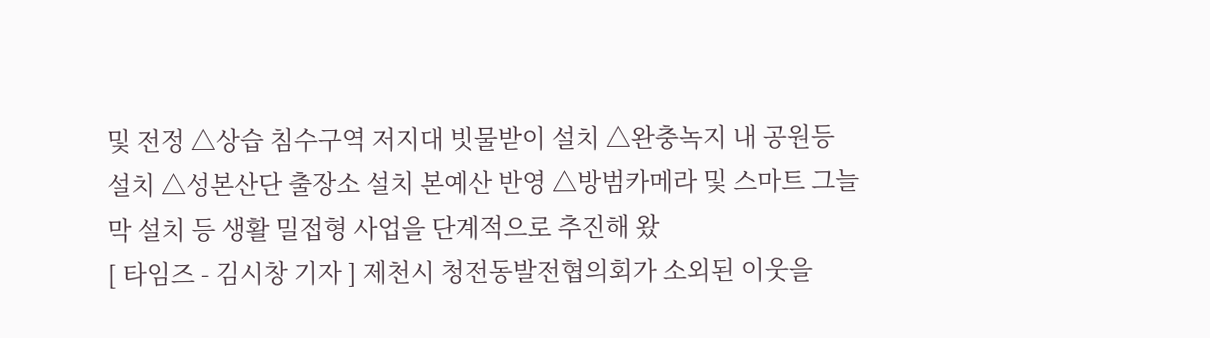및 전정 △상습 침수구역 저지대 빗물받이 설치 △완충녹지 내 공원등 설치 △성본산단 출장소 설치 본예산 반영 △방범카메라 및 스마트 그늘막 설치 등 생활 밀접형 사업을 단계적으로 추진해 왔
[ 타임즈 - 김시창 기자 ] 제천시 청전동발전협의회가 소외된 이웃을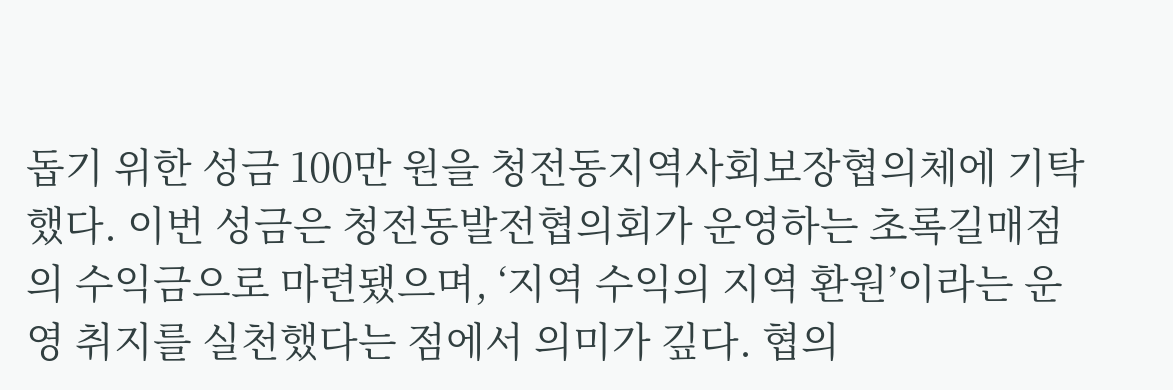돕기 위한 성금 100만 원을 청전동지역사회보장협의체에 기탁했다. 이번 성금은 청전동발전협의회가 운영하는 초록길매점의 수익금으로 마련됐으며, ‘지역 수익의 지역 환원’이라는 운영 취지를 실천했다는 점에서 의미가 깊다. 협의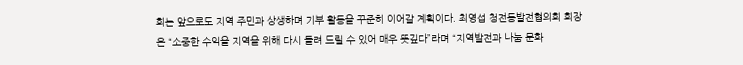회는 앞으로도 지역 주민과 상생하며 기부 활동을 꾸준히 이어갈 계획이다. 최영섭 청전동발전협의회 회장은 “소중한 수익을 지역을 위해 다시 돌려 드릴 수 있어 매우 뜻깊다”라며 “지역발전과 나눔 문화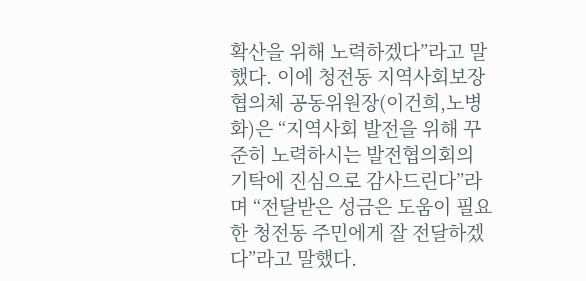확산을 위해 노력하겠다”라고 말했다. 이에 청전동 지역사회보장협의체 공동위원장(이건희,노병화)은 “지역사회 발전을 위해 꾸준히 노력하시는 발전협의회의 기탁에 진심으로 감사드린다”라며 “전달받은 성금은 도움이 필요한 청전동 주민에게 잘 전달하겠다”라고 말했다.